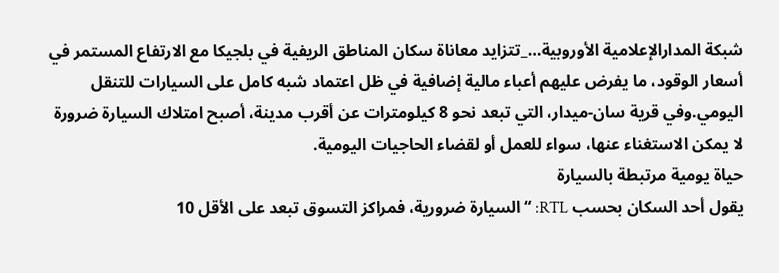شبكة المدارالإعلامية الأوروبية…_تتزايد معاناة سكان المناطق الريفية في بلجيكا مع الارتفاع المستمر في أسعار الوقود، ما يفرض عليهم أعباء مالية إضافية في ظل اعتماد شبه كامل على السيارات للتنقل اليومي.وفي قرية سان-ميدار، التي تبعد نحو 8 كيلومترات عن أقرب مدينة، أصبح امتلاك السيارة ضرورة لا يمكن الاستغناء عنها، سواء للعمل أو لقضاء الحاجيات اليومية.
حياة يومية مرتبطة بالسيارة
يقول أحد السكان بحسب RTL: “السيارة ضرورية، فمراكز التسوق تبعد على الأقل 10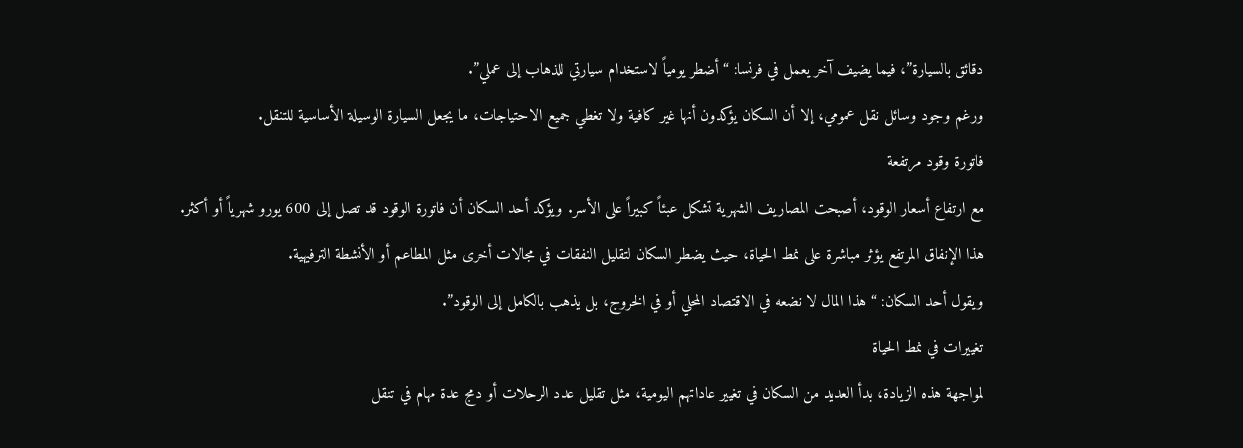دقائق بالسيارة”، فيما يضيف آخر يعمل في فرنسا: “أضطر يومياً لاستخدام سيارتي للذهاب إلى عملي”.
ورغم وجود وسائل نقل عمومي، إلا أن السكان يؤكدون أنها غير كافية ولا تغطي جميع الاحتياجات، ما يجعل السيارة الوسيلة الأساسية للتنقل.
فاتورة وقود مرتفعة
مع ارتفاع أسعار الوقود، أصبحت المصاريف الشهرية تشكل عبئاً كبيراً على الأسر. ويؤكد أحد السكان أن فاتورة الوقود قد تصل إلى 600 يورو شهرياً أو أكثر.
هذا الإنفاق المرتفع يؤثر مباشرة على نمط الحياة، حيث يضطر السكان لتقليل النفقات في مجالات أخرى مثل المطاعم أو الأنشطة الترفيهية.
ويقول أحد السكان: “هذا المال لا نضعه في الاقتصاد المحلي أو في الخروج، بل يذهب بالكامل إلى الوقود”.
تغييرات في نمط الحياة
لمواجهة هذه الزيادة، بدأ العديد من السكان في تغيير عاداتهم اليومية، مثل تقليل عدد الرحلات أو دمج عدة مهام في تنقل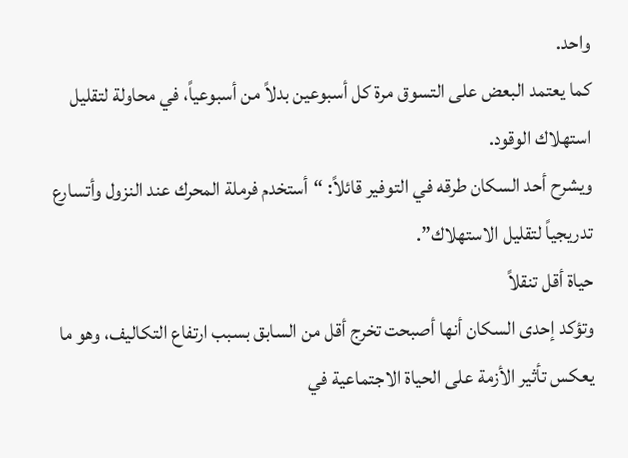واحد.
كما يعتمد البعض على التسوق مرة كل أسبوعين بدلاً من أسبوعياً، في محاولة لتقليل استهلاك الوقود.
ويشرح أحد السكان طرقه في التوفير قائلاً: “أستخدم فرملة المحرك عند النزول وأتسارع تدريجياً لتقليل الاستهلاك”.
حياة أقل تنقلاً
وتؤكد إحدى السكان أنها أصبحت تخرج أقل من السابق بسبب ارتفاع التكاليف، وهو ما يعكس تأثير الأزمة على الحياة الاجتماعية في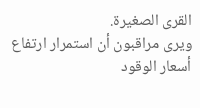القرى الصغيرة.
ويرى مراقبون أن استمرار ارتفاع أسعار الوقود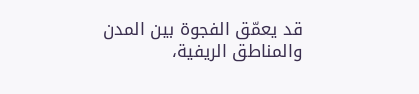قد يعمّق الفجوة بين المدن والمناطق الريفية،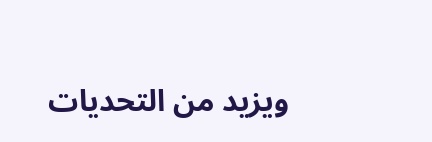ويزيد من التحديات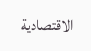الاقتصادية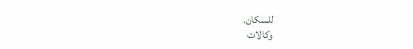للسكان.
وكالات